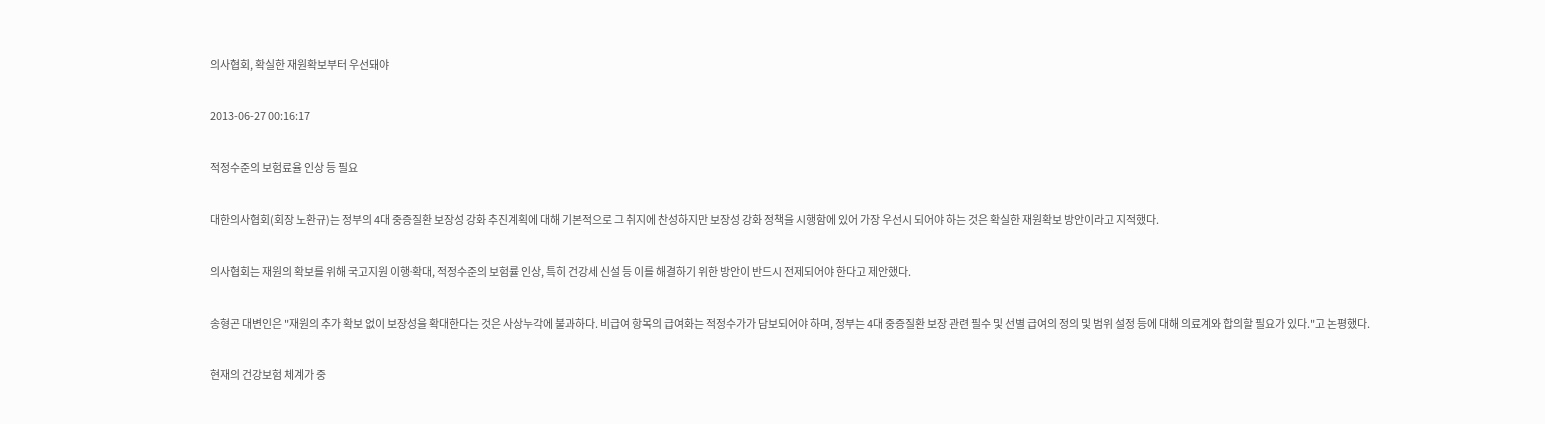의사협회, 확실한 재원확보부터 우선돼야

2013-06-27 00:16:17

적정수준의 보험료율 인상 등 필요

대한의사협회(회장 노환규)는 정부의 4대 중증질환 보장성 강화 추진계획에 대해 기본적으로 그 취지에 찬성하지만 보장성 강화 정책을 시행함에 있어 가장 우선시 되어야 하는 것은 확실한 재원확보 방안이라고 지적했다.

의사협회는 재원의 확보를 위해 국고지원 이행∙확대, 적정수준의 보험률 인상, 특히 건강세 신설 등 이를 해결하기 위한 방안이 반드시 전제되어야 한다고 제안했다.

송형곤 대변인은 "재원의 추가 확보 없이 보장성을 확대한다는 것은 사상누각에 불과하다. 비급여 항목의 급여화는 적정수가가 담보되어야 하며, 정부는 4대 중증질환 보장 관련 필수 및 선별 급여의 정의 및 범위 설정 등에 대해 의료계와 합의할 필요가 있다."고 논평했다.

현재의 건강보험 체계가 중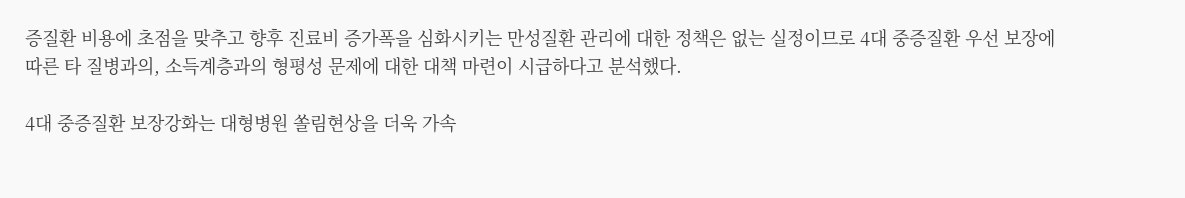증질환 비용에 초점을 맞추고 향후 진료비 증가폭을 심화시키는 만성질환 관리에 대한 정책은 없는 실정이므로 4대 중증질환 우선 보장에따른 타 질병과의, 소득계층과의 형평성 문제에 대한 대책 마련이 시급하다고 분석했다.

4대 중증질환 보장강화는 대형병원 쏠림현상을 더욱 가속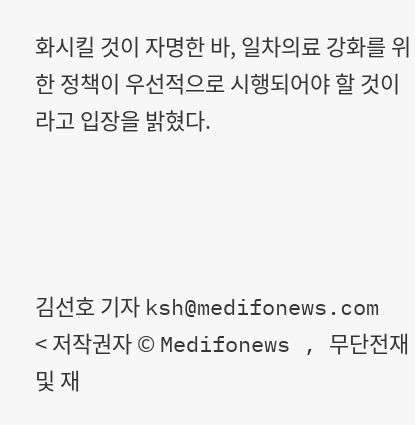화시킬 것이 자명한 바, 일차의료 강화를 위한 정책이 우선적으로 시행되어야 할 것이라고 입장을 밝혔다.




김선호 기자 ksh@medifonews.com
< 저작권자 © Medifonews , 무단전재 및 재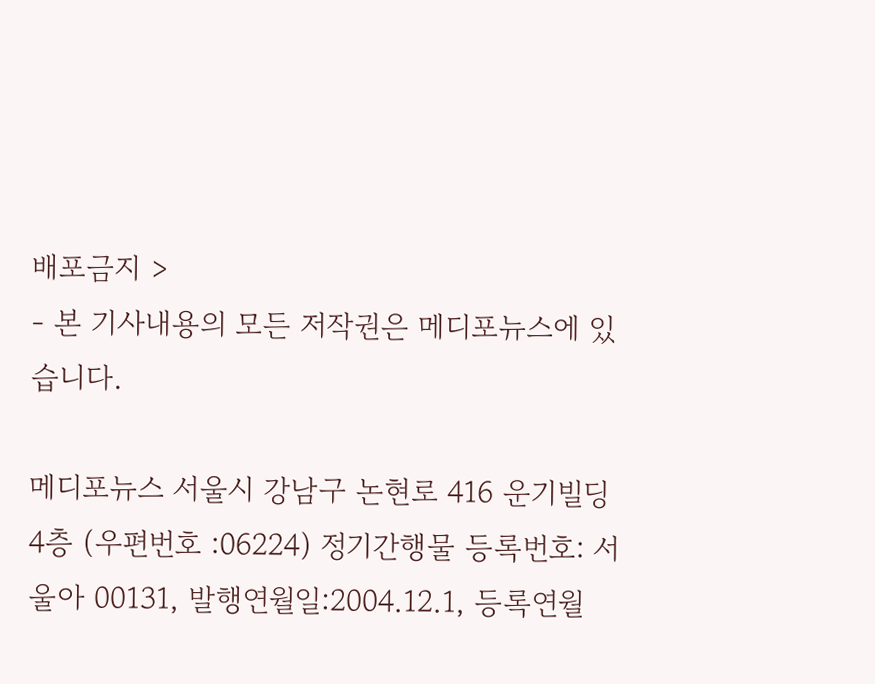배포금지 >
- 본 기사내용의 모든 저작권은 메디포뉴스에 있습니다.

메디포뉴스 서울시 강남구 논현로 416 운기빌딩4층 (우편번호 :06224) 정기간행물 등록번호: 서울아 00131, 발행연월일:2004.12.1, 등록연월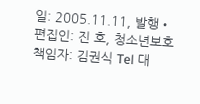일: 2005.11.11, 발행•편집인: 진 호, 청소년보호책임자: 김권식 Tel 대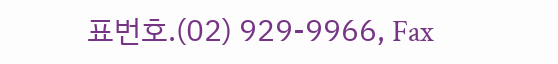표번호.(02) 929-9966, Fax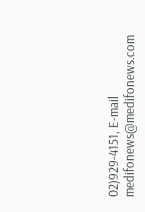02)929-4151, E-mail medifonews@medifonews.com